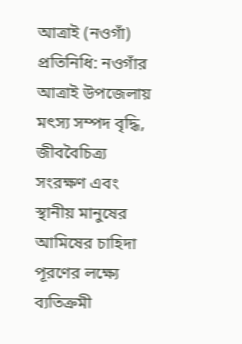আত্রাই (নওগাঁ) প্রতিনিধি: নওগাঁর আত্রাই উপজেলায় মৎস্য সম্পদ বৃদ্ধি, জীববৈচিত্র্য সংরক্ষণ এবং স্থানীয় মানুষের আমিষের চাহিদা পূরণের লক্ষ্যে ব্যতিক্রমী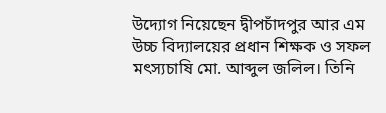উদ্যোগ নিয়েছেন দ্বীপচাঁদপুর আর এম উচ্চ বিদ্যালয়ের প্রধান শিক্ষক ও সফল মৎস্যচাষি মো. আব্দুল জলিল। তিনি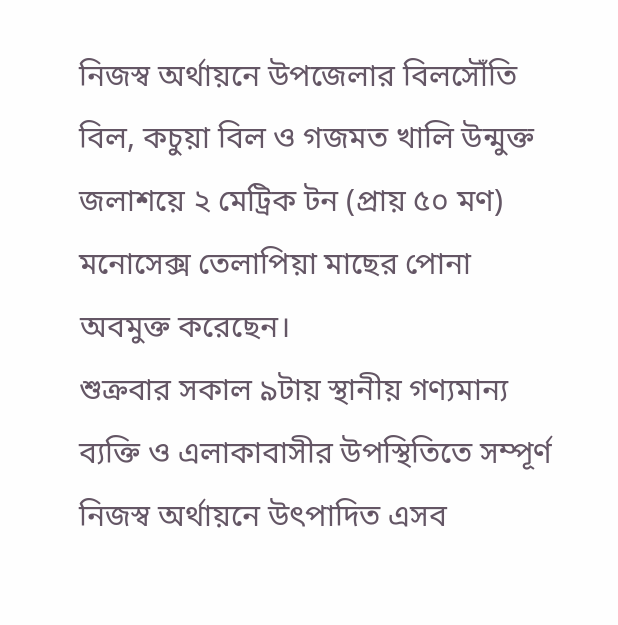নিজস্ব অর্থায়নে উপজেলার বিলসৌঁতি বিল, কচুয়া বিল ও গজমত খালি উন্মুক্ত জলাশয়ে ২ মেট্রিক টন (প্রায় ৫০ মণ) মনোসেক্স তেলাপিয়া মাছের পোনা অবমুক্ত করেছেন।
শুক্রবার সকাল ৯টায় স্থানীয় গণ্যমান্য ব্যক্তি ও এলাকাবাসীর উপস্থিতিতে সম্পূর্ণ নিজস্ব অর্থায়নে উৎপাদিত এসব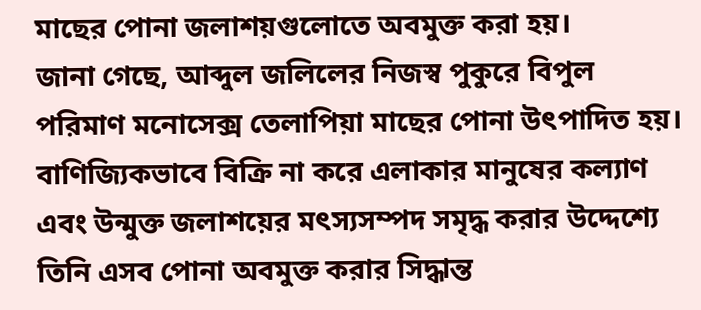মাছের পোনা জলাশয়গুলোতে অবমুক্ত করা হয়।
জানা গেছে, আব্দুল জলিলের নিজস্ব পুকুরে বিপুল পরিমাণ মনোসেক্স তেলাপিয়া মাছের পোনা উৎপাদিত হয়। বাণিজ্যিকভাবে বিক্রি না করে এলাকার মানুষের কল্যাণ এবং উন্মুক্ত জলাশয়ের মৎস্যসম্পদ সমৃদ্ধ করার উদ্দেশ্যে তিনি এসব পোনা অবমুক্ত করার সিদ্ধান্ত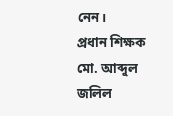নেন।
প্রধান শিক্ষক মো. আব্দুল জলিল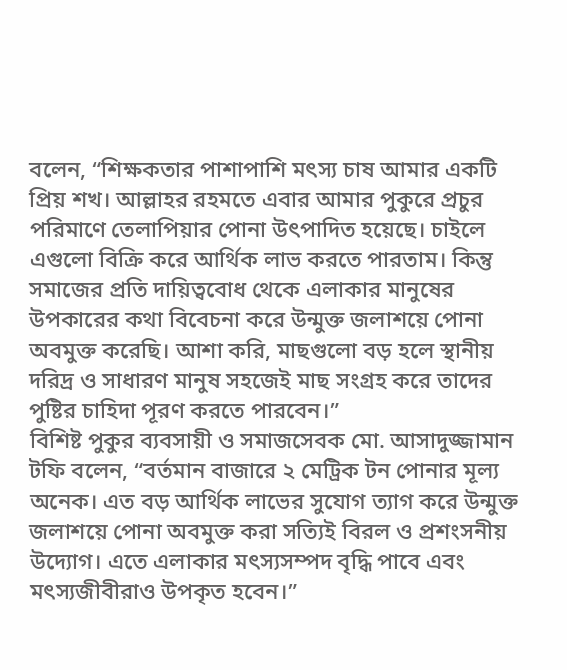বলেন, “শিক্ষকতার পাশাপাশি মৎস্য চাষ আমার একটি প্রিয় শখ। আল্লাহর রহমতে এবার আমার পুকুরে প্রচুর পরিমাণে তেলাপিয়ার পোনা উৎপাদিত হয়েছে। চাইলে এগুলো বিক্রি করে আর্থিক লাভ করতে পারতাম। কিন্তু সমাজের প্রতি দায়িত্ববোধ থেকে এলাকার মানুষের উপকারের কথা বিবেচনা করে উন্মুক্ত জলাশয়ে পোনা অবমুক্ত করেছি। আশা করি, মাছগুলো বড় হলে স্থানীয় দরিদ্র ও সাধারণ মানুষ সহজেই মাছ সংগ্রহ করে তাদের পুষ্টির চাহিদা পূরণ করতে পারবেন।”
বিশিষ্ট পুকুর ব্যবসায়ী ও সমাজসেবক মো. আসাদুজ্জামান টফি বলেন, “বর্তমান বাজারে ২ মেট্রিক টন পোনার মূল্য অনেক। এত বড় আর্থিক লাভের সুযোগ ত্যাগ করে উন্মুক্ত জলাশয়ে পোনা অবমুক্ত করা সত্যিই বিরল ও প্রশংসনীয় উদ্যোগ। এতে এলাকার মৎস্যসম্পদ বৃদ্ধি পাবে এবং মৎস্যজীবীরাও উপকৃত হবেন।”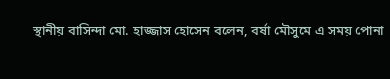স্থানীয় বাসিন্দা মো. হাজ্জাস হোসেন বলেন, বর্ষা মৌসুমে এ সময় পোনা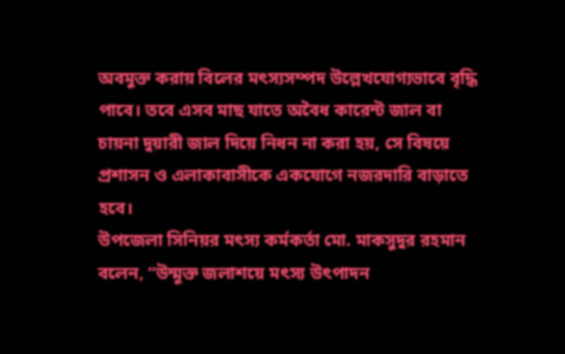অবমুক্ত করায় বিলের মৎস্যসম্পদ উল্লেখযোগ্যভাবে বৃদ্ধি পাবে। তবে এসব মাছ যাতে অবৈধ কারেন্ট জাল বা চায়না দুয়ারী জাল দিয়ে নিধন না করা হয়, সে বিষয়ে প্রশাসন ও এলাকাবাসীকে একযোগে নজরদারি বাড়াতে হবে।
উপজেলা সিনিয়র মৎস্য কর্মকর্তা মো. মাকসুদুর রহমান বলেন, “উন্মুক্ত জলাশয়ে মৎস্য উৎপাদন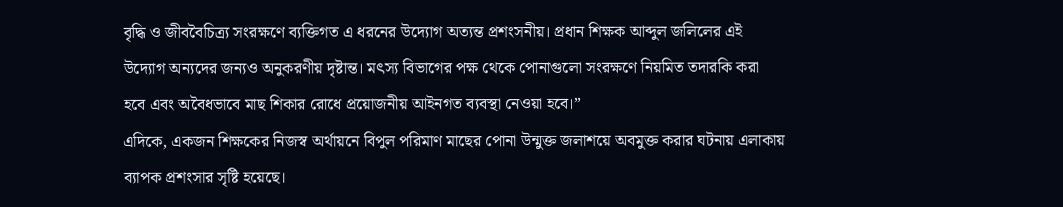বৃদ্ধি ও জীববৈচিত্র্য সংরক্ষণে ব্যক্তিগত এ ধরনের উদ্যোগ অত্যন্ত প্রশংসনীয়। প্রধান শিক্ষক আব্দুল জলিলের এই উদ্যোগ অন্যদের জন্যও অনুকরণীয় দৃষ্টান্ত। মৎস্য বিভাগের পক্ষ থেকে পোনাগুলো সংরক্ষণে নিয়মিত তদারকি করা হবে এবং অবৈধভাবে মাছ শিকার রোধে প্রয়োজনীয় আইনগত ব্যবস্থা নেওয়া হবে।”
এদিকে, একজন শিক্ষকের নিজস্ব অর্থায়নে বিপুল পরিমাণ মাছের পোনা উন্মুক্ত জলাশয়ে অবমুক্ত করার ঘটনায় এলাকায় ব্যাপক প্রশংসার সৃষ্টি হয়েছে।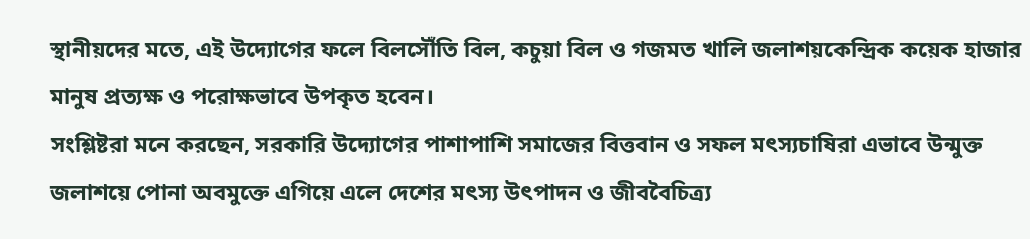স্থানীয়দের মতে, এই উদ্যোগের ফলে বিলসৌঁতি বিল, কচুয়া বিল ও গজমত খালি জলাশয়কেন্দ্রিক কয়েক হাজার মানুষ প্রত্যক্ষ ও পরোক্ষভাবে উপকৃত হবেন।
সংশ্লিষ্টরা মনে করছেন, সরকারি উদ্যোগের পাশাপাশি সমাজের বিত্তবান ও সফল মৎস্যচাষিরা এভাবে উন্মুক্ত জলাশয়ে পোনা অবমুক্তে এগিয়ে এলে দেশের মৎস্য উৎপাদন ও জীববৈচিত্র্য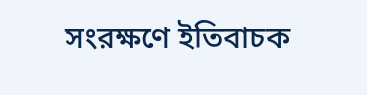সংরক্ষণে ইতিবাচক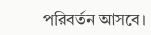পরিবর্তন আসবে।